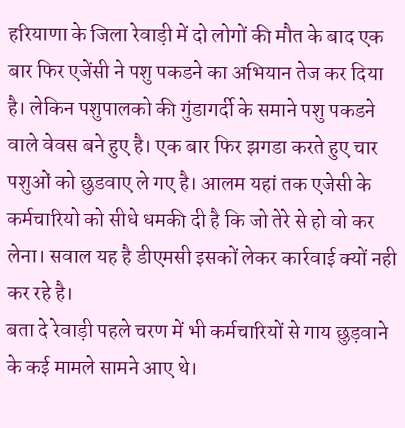हरियाणा के जिला रेवाड़ी में दो लोगों की मौत के बाद एक बार फिर एजेंसी ने पशु पकडने का अभियान तेज कर दिया है। लेकिन पशुपालको की गुंडागर्दी के समाने पशु पकडने वाले वेवस बने हुए है। एक बार फिर झगडा करते हुए चार पशुओं को छुडवाए ले गए है। आलम यहां तक एजेसी के कर्मचारियो को सीधे धमकी दी है कि जो तेरे से हो वो कर लेना। सवाल यह है डीएमसी इसकों लेकर कार्रवाई क्यों नही कर रहे है।
बता दे रेवाड़ी पहले चरण में भी कर्मचारियों से गाय छुड़वाने के कई मामले सामने आए थे।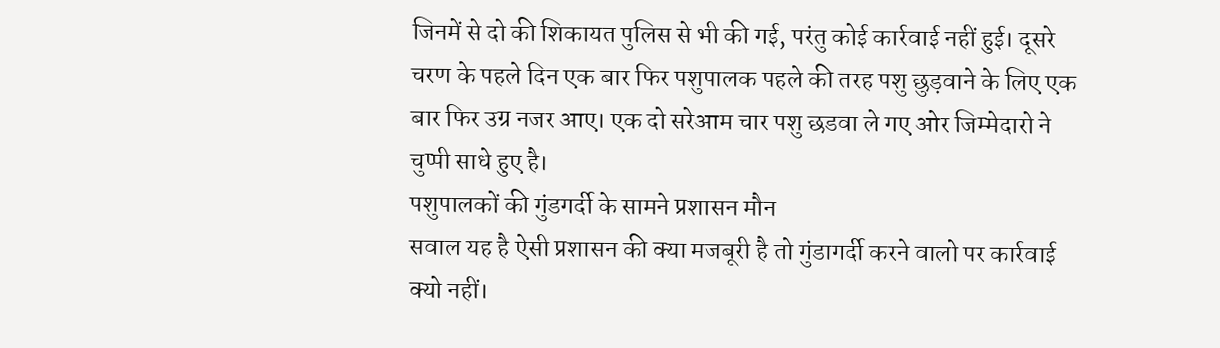जिनमें से दो की शिकायत पुलिस से भी की गई, परंतु कोई कार्रवाई नहीं हुई। दूसरे चरण के पहले दिन एक बार फिर पशुपालक पहले की तरह पशु छुड़वाने के लिए एक बार फिर उग्र नजर आए। एक दो सरेआम चार पशु छडवा ले गए ओर जिम्मेदारो ने चुप्पी साधे हुए है।
पशुपालकों की गुंडगर्दी के सामने प्रशासन मौन
सवाल यह है ऐसी प्रशासन की क्या मजबूरी है तो गुंडागर्दी करने वालो पर कार्रवाई क्यो नहीं।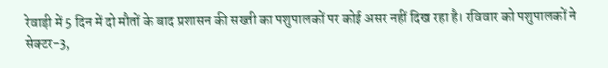रेवाड़ी में 5 दिन में दो मौतों के बाद प्रशासन की सख्ती का पशुपालकों पर कोई असर नहीं दिख रहा है। रविवार को पशुपालकों ने सेक्टर-3,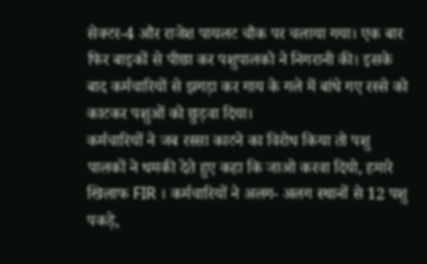सेक्टर-4 और राजेश पायलट चौक पर चलाया गया। एक बार फिर बाइकों से पीछा कर पशुपालको ने निगरानी की। इसके बाद कर्मचारियों से झगड़ा कर गाय के गले में बांधे गए रस्से को काटकर पशुओं को छुड़वा दिया।
कर्मचारियों ने जब रस्सा काटने का विरोध किया तो पशु पालकों ने धमकी देते हुए कहा कि जाओ करवा दियो, हमारे खिलाफ FIR । कर्मचारियों ने अलग- अलग स्थानों से 12 पशु पकड़े,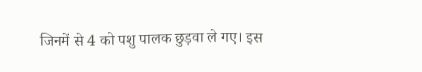जिनमें से 4 को पशु पालक छुड़वा ले गए। इस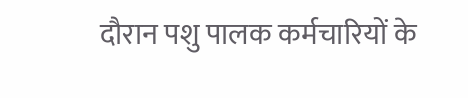दौरान पशु पालक कर्मचारियों के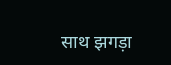साथ झगड़ा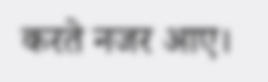करते नजर आए।